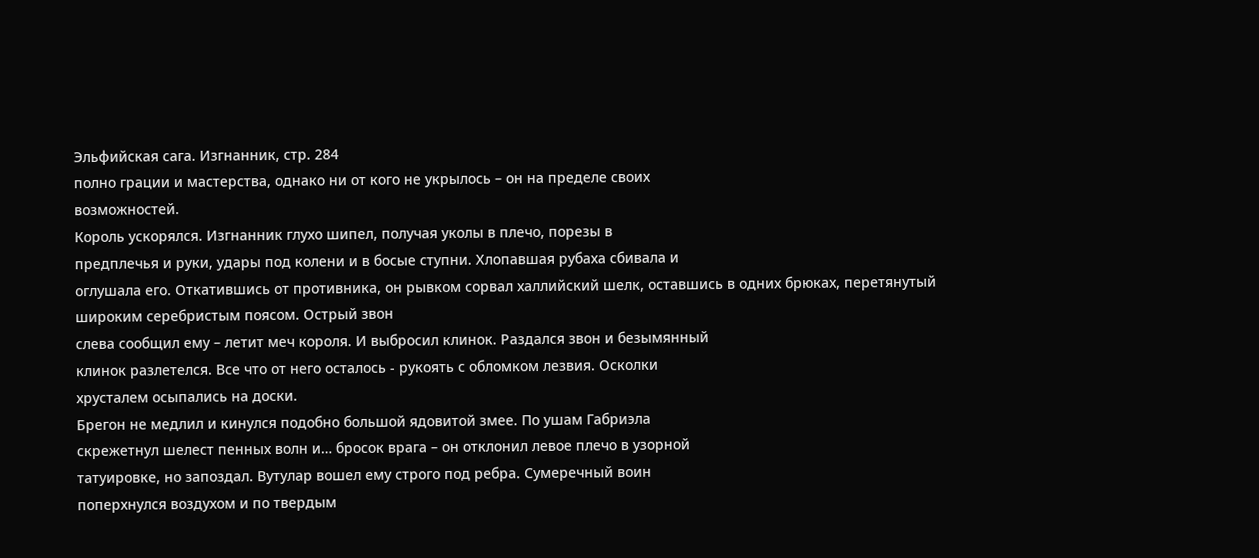Эльфийская сага. Изгнанник, стр. 284
полно грации и мастерства, однако ни от кого не укрылось – он на пределе своих
возможностей.
Король ускорялся. Изгнанник глухо шипел, получая уколы в плечо, порезы в
предплечья и руки, удары под колени и в босые ступни. Хлопавшая рубаха сбивала и
оглушала его. Откатившись от противника, он рывком сорвал халлийский шелк, оставшись в одних брюках, перетянутый широким серебристым поясом. Острый звон
слева сообщил ему – летит меч короля. И выбросил клинок. Раздался звон и безымянный
клинок разлетелся. Все что от него осталось - рукоять с обломком лезвия. Осколки
хрусталем осыпались на доски.
Брегон не медлил и кинулся подобно большой ядовитой змее. По ушам Габриэла
скрежетнул шелест пенных волн и… бросок врага – он отклонил левое плечо в узорной
татуировке, но запоздал. Вутулар вошел ему строго под ребра. Сумеречный воин
поперхнулся воздухом и по твердым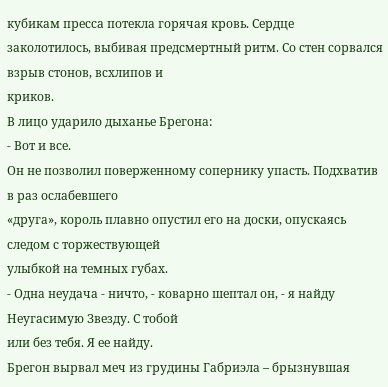кубикам пресса потекла горячая кровь. Сердце
заколотилось, выбивая предсмертный ритм. Со стен сорвался взрыв стонов, всхлипов и
криков.
В лицо ударило дыханье Брегона:
- Вот и все.
Он не позволил поверженному сопернику упасть. Подхватив в раз ослабевшего
«друга», король плавно опустил его на доски, опускаясь следом с торжествующей
улыбкой на темных губах.
- Одна неудача - ничто, - коварно шептал он, - я найду Неугасимую Звезду. С тобой
или без тебя. Я ее найду.
Брегон вырвал меч из грудины Габриэла – брызнувшая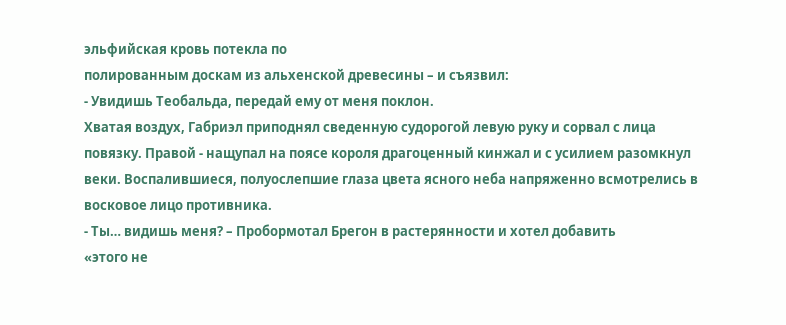эльфийская кровь потекла по
полированным доскам из альхенской древесины – и съязвил:
- Увидишь Теобальда, передай ему от меня поклон.
Хватая воздух, Габриэл приподнял сведенную судорогой левую руку и сорвал с лица
повязку. Правой - нащупал на поясе короля драгоценный кинжал и с усилием разомкнул
веки. Воспалившиеся, полуослепшие глаза цвета ясного неба напряженно всмотрелись в
восковое лицо противника.
- Ты… видишь меня? – Пробормотал Брегон в растерянности и хотел добавить
«этого не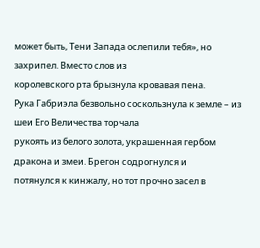может быть, Тени Запада ослепили тебя», но захрипел. Вместо слов из
королевского рта брызнула кровавая пена.
Рука Габриэла безвольно соскользнула к земле – из шеи Его Величества торчала
рукоять из белого золота, украшенная гербом дракона и змеи. Брегон содрогнулся и
потянулся к кинжалу, но тот прочно засел в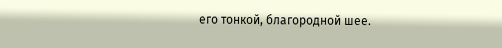его тонкой, благородной шее.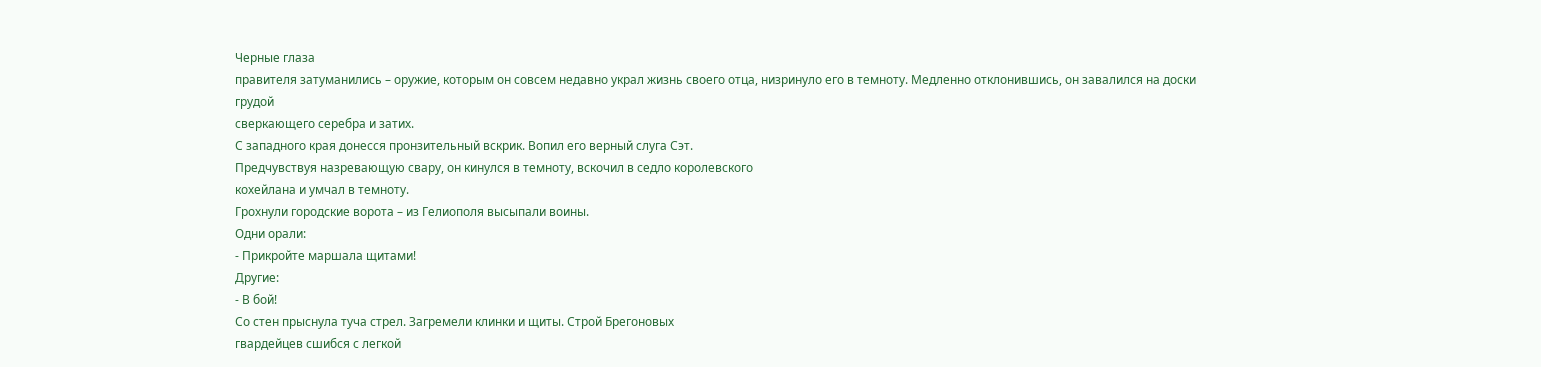Черные глаза
правителя затуманились – оружие, которым он совсем недавно украл жизнь своего отца, низринуло его в темноту. Медленно отклонившись, он завалился на доски грудой
сверкающего серебра и затих.
С западного края донесся пронзительный вскрик. Вопил его верный слуга Сэт.
Предчувствуя назревающую свару, он кинулся в темноту, вскочил в седло королевского
кохейлана и умчал в темноту.
Грохнули городские ворота – из Гелиополя высыпали воины.
Одни орали:
- Прикройте маршала щитами!
Другие:
- В бой!
Со стен прыснула туча стрел. Загремели клинки и щиты. Строй Брегоновых
гвардейцев сшибся с легкой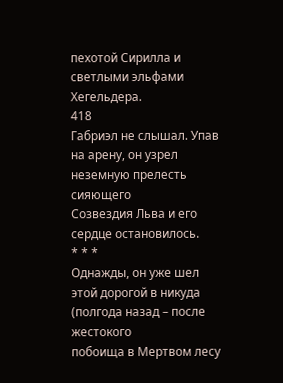пехотой Сирилла и светлыми эльфами Хегельдера.
418
Габриэл не слышал. Упав на арену, он узрел неземную прелесть сияющего
Созвездия Льва и его сердце остановилось.
* * *
Однажды, он уже шел этой дорогой в никуда (полгода назад – после жестокого
побоища в Мертвом лесу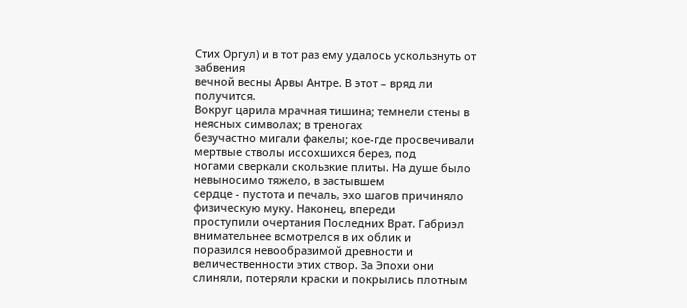Стих Оргул) и в тот раз ему удалось ускользнуть от забвения
вечной весны Арвы Антре. В этот – вряд ли получится.
Вокруг царила мрачная тишина; темнели стены в неясных символах; в треногах
безучастно мигали факелы; кое-где просвечивали мертвые стволы иссохшихся берез, под
ногами сверкали скользкие плиты. На душе было невыносимо тяжело, в застывшем
сердце - пустота и печаль, эхо шагов причиняло физическую муку. Наконец, впереди
проступили очертания Последних Врат. Габриэл внимательнее всмотрелся в их облик и
поразился невообразимой древности и величественности этих створ. За Эпохи они
слиняли, потеряли краски и покрылись плотным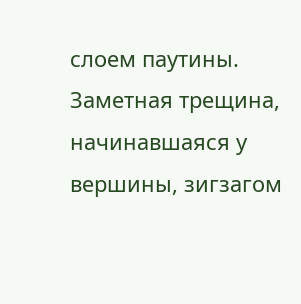слоем паутины. Заметная трещина, начинавшаяся у вершины, зигзагом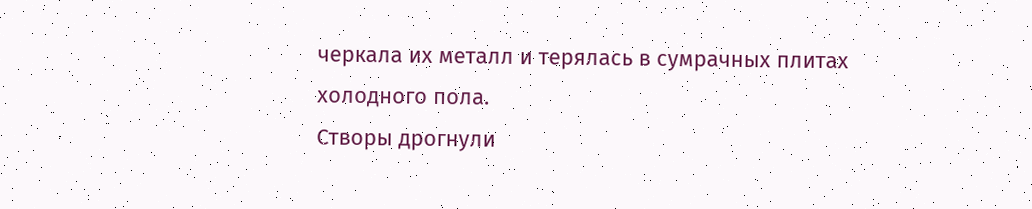черкала их металл и терялась в сумрачных плитах
холодного пола.
Створы дрогнули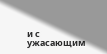и с ужасающим